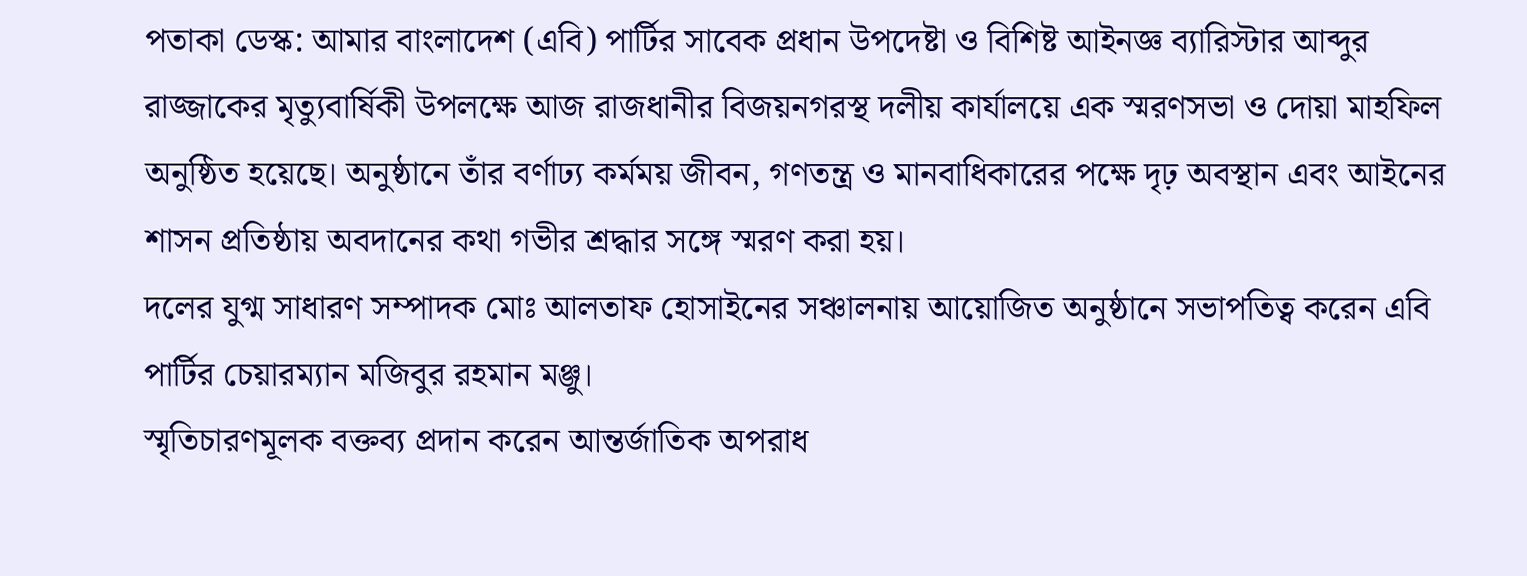পতাকা ডেস্ক: আমার বাংলাদেশ (এবি) পার্টির সাবেক প্রধান উপদেষ্টা ও বিশিষ্ট আইনজ্ঞ ব্যারিস্টার আব্দুর রাজ্জাকের মৃত্যুবার্ষিকী উপলক্ষে আজ রাজধানীর বিজয়নগরস্থ দলীয় কার্যালয়ে এক স্মরণসভা ও দোয়া মাহফিল অনুষ্ঠিত হয়েছে। অনুষ্ঠানে তাঁর বর্ণাঢ্য কর্মময় জীবন, গণতন্ত্র ও মানবাধিকারের পক্ষে দৃঢ় অবস্থান এবং আইনের শাসন প্রতিষ্ঠায় অবদানের কথা গভীর শ্রদ্ধার সঙ্গে স্মরণ করা হয়।
দলের যুগ্ম সাধারণ সম্পাদক মোঃ আলতাফ হোসাইনের সঞ্চালনায় আয়োজিত অনুষ্ঠানে সভাপতিত্ব করেন এবি পার্টির চেয়ারম্যান মজিবুর রহমান মঞ্জু।
স্মৃতিচারণমূলক বক্তব্য প্রদান করেন আন্তর্জাতিক অপরাধ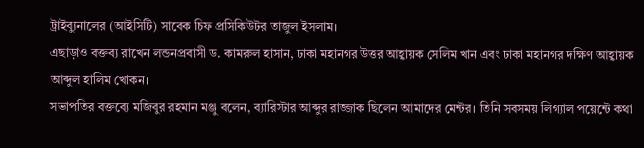ট্রাইব্যুনালের (আইসিটি) সাবেক চিফ প্রসিকিউটর তাজুল ইসলাম।
এছাড়াও বক্তব্য রাখেন লন্ডনপ্রবাসী ড. কামরুল হাসান, ঢাকা মহানগর উত্তর আহ্বায়ক সেলিম খান এবং ঢাকা মহানগর দক্ষিণ আহ্বায়ক আব্দুল হালিম খোকন।
সভাপতির বক্তব্যে মজিবুর রহমান মঞ্জু বলেন, ব্যারিস্টার আব্দুর রাজ্জাক ছিলেন আমাদের মেন্টর। তিনি সবসময় লিগ্যাল পয়েন্টে কথা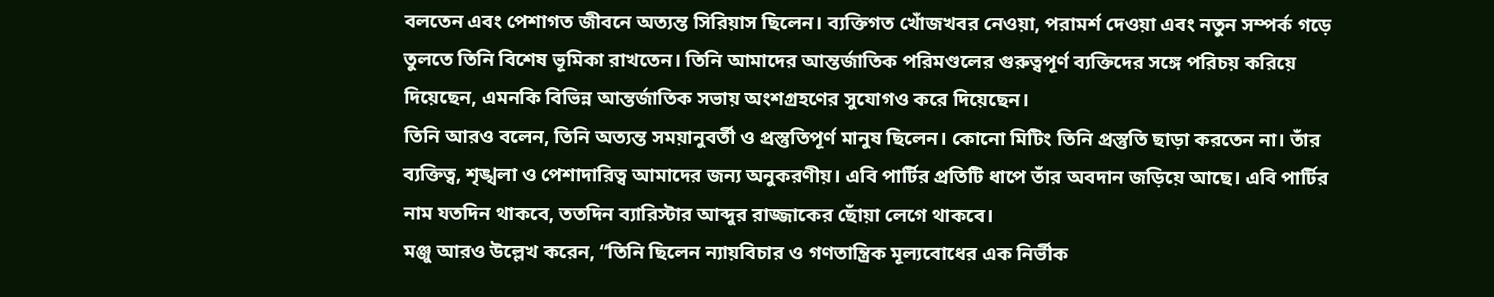বলতেন এবং পেশাগত জীবনে অত্যন্ত সিরিয়াস ছিলেন। ব্যক্তিগত খোঁজখবর নেওয়া, পরামর্শ দেওয়া এবং নতুন সম্পর্ক গড়ে তুলতে তিনি বিশেষ ভূমিকা রাখতেন। তিনি আমাদের আন্তর্জাতিক পরিমণ্ডলের গুরুত্বপূর্ণ ব্যক্তিদের সঙ্গে পরিচয় করিয়ে দিয়েছেন, এমনকি বিভিন্ন আন্তর্জাতিক সভায় অংশগ্রহণের সুযোগও করে দিয়েছেন।
তিনি আরও বলেন, তিনি অত্যন্ত সময়ানুবর্তী ও প্রস্তুতিপূর্ণ মানুষ ছিলেন। কোনো মিটিং তিনি প্রস্তুতি ছাড়া করতেন না। তাঁর ব্যক্তিত্ব, শৃঙ্খলা ও পেশাদারিত্ব আমাদের জন্য অনুকরণীয়। এবি পার্টির প্রতিটি ধাপে তাঁর অবদান জড়িয়ে আছে। এবি পার্টির নাম যতদিন থাকবে, ততদিন ব্যারিস্টার আব্দুর রাজ্জাকের ছোঁয়া লেগে থাকবে।
মঞ্জু আরও উল্লেখ করেন, “তিনি ছিলেন ন্যায়বিচার ও গণতান্ত্রিক মূল্যবোধের এক নির্ভীক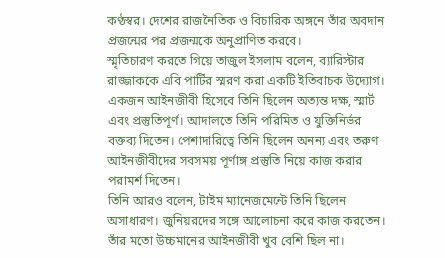কণ্ঠস্বর। দেশের রাজনৈতিক ও বিচারিক অঙ্গনে তাঁর অবদান প্রজন্মের পর প্রজন্মকে অনুপ্রাণিত করবে।
স্মৃতিচারণ করতে গিয়ে তাজুল ইসলাম বলেন, ব্যারিস্টার রাজ্জাককে এবি পার্টির স্মরণ করা একটি ইতিবাচক উদ্যোগ। একজন আইনজীবী হিসেবে তিনি ছিলেন অত্যন্ত দক্ষ, স্মার্ট এবং প্রস্তুতিপূর্ণ। আদালতে তিনি পরিমিত ও যুক্তিনির্ভর বক্তব্য দিতেন। পেশাদারিত্বে তিনি ছিলেন অনন্য এবং তরুণ আইনজীবীদের সবসময় পূর্ণাঙ্গ প্রস্তুতি নিয়ে কাজ করার পরামর্শ দিতেন।
তিনি আরও বলেন, টাইম ম্যানেজমেন্টে তিনি ছিলেন অসাধারণ। জুনিয়রদের সঙ্গে আলোচনা করে কাজ করতেন। তাঁর মতো উচ্চমানের আইনজীবী খুব বেশি ছিল না।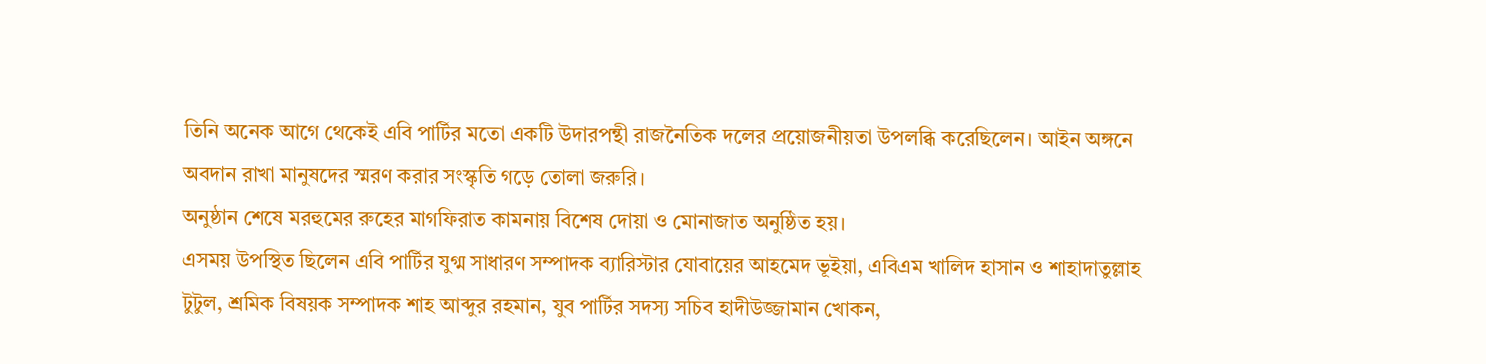তিনি অনেক আগে থেকেই এবি পার্টির মতো একটি উদারপন্থী রাজনৈতিক দলের প্রয়োজনীয়তা উপলব্ধি করেছিলেন। আইন অঙ্গনে অবদান রাখা মানুষদের স্মরণ করার সংস্কৃতি গড়ে তোলা জরুরি।
অনুষ্ঠান শেষে মরহুমের রুহের মাগফিরাত কামনায় বিশেষ দোয়া ও মোনাজাত অনুষ্ঠিত হয়।
এসময় উপস্থিত ছিলেন এবি পার্টির যুগ্ম সাধারণ সম্পাদক ব্যারিস্টার যোবায়ের আহমেদ ভূইয়া, এবিএম খালিদ হাসান ও শাহাদাতুল্লাহ টুটুল, শ্রমিক বিষয়ক সম্পাদক শাহ আব্দুর রহমান, যুব পার্টির সদস্য সচিব হাদীউজ্জামান খোকন,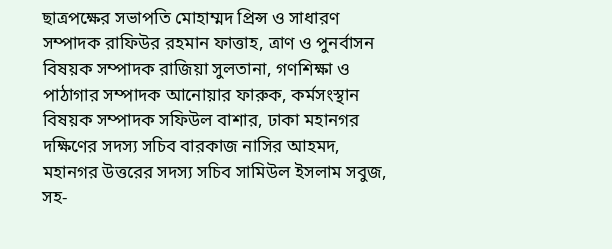ছাত্রপক্ষের সভাপতি মোহাম্মদ প্রিন্স ও সাধারণ সম্পাদক রাফিউর রহমান ফাত্তাহ, ত্রাণ ও পুনর্বাসন বিষয়ক সম্পাদক রাজিয়া সুলতানা, গণশিক্ষা ও পাঠাগার সম্পাদক আনোয়ার ফারুক, কর্মসংস্থান বিষয়ক সম্পাদক সফিউল বাশার, ঢাকা মহানগর দক্ষিণের সদস্য সচিব বারকাজ নাসির আহমদ, মহানগর উত্তরের সদস্য সচিব সামিউল ইসলাম সবুজ, সহ-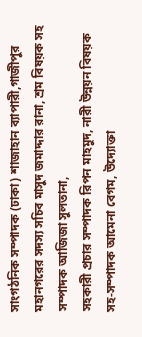সাংগঠনিক সম্পাদক (ঢাকা) শাজাহান ব্যাপারী,গাজীপুর মহানগরের সদস্য সচিব মাসুদ জমাদ্দার রানা, শ্রম বিষয়ক সহ সম্পাদক আজিজা সুলতানা,
সহকারী প্রচার সম্পাদক রিপন মাহমুদ, নারী উন্নয়ন বিষয়ক সহ-সম্পাদক আমেনা বেগম, উদ্যোক্তা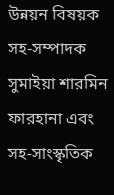উন্নয়ন বিষয়ক সহ-সম্পাদক সুমাইয়া শারমিন ফারহানা এবং সহ-সাংস্কৃতিক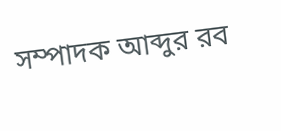সম্পাদক আব্দুর রব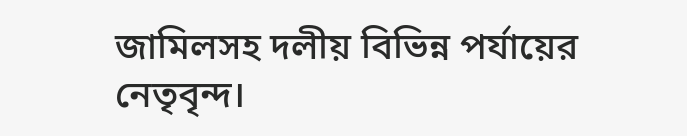জামিলসহ দলীয় বিভিন্ন পর্যায়ের নেতৃবৃন্দ।